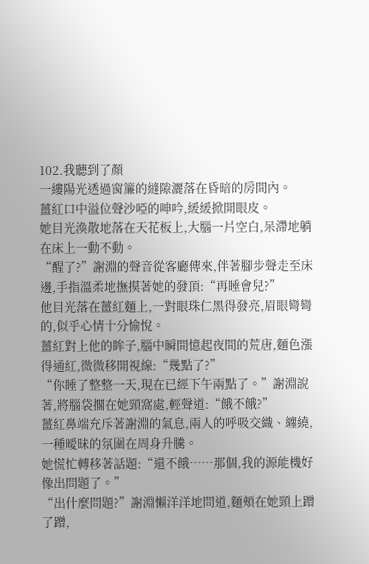102.我聽到了顏
一縷陽光透過窗簾的縫隙灑落在昏暗的房間內。
薑紅口中溢位聲沙啞的呻吟,緩緩掀開眼皮。
她目光渙散地落在天花板上,大腦一片空白,呆滯地躺在床上一動不動。
“醒了?”謝淵的聲音從客廳傳來,伴著腳步聲走至床邊,手指溫柔地撫摸著她的發頂:“再睡會兒?”
他目光落在薑紅麵上,一對眼珠仁黑得發亮,眉眼彎彎的,似乎心情十分愉悅。
薑紅對上他的眸子,腦中瞬間憶起夜間的荒唐,麵色漲得通紅,微微移開視線:“幾點了?”
“你睡了整整一天,現在已經下午兩點了。”謝淵說著,將腦袋擱在她頸窩處,輕聲道:“餓不餓?”
薑紅鼻端充斥著謝淵的氣息,兩人的呼吸交織、纏繞,一種曖昧的氛圍在周身升騰。
她慌忙轉移著話題:“還不餓……那個,我的源能機好像出問題了。”
“出什麼問題?”謝淵懶洋洋地問道,麵頰在她頸上蹭了蹭,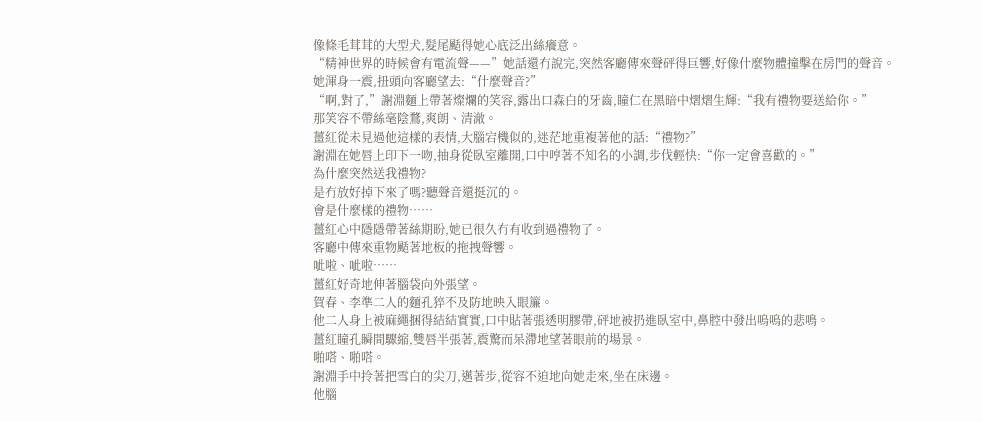像條毛茸茸的大型犬,髮尾颳得她心底泛出絲癢意。
“精神世界的時候會有電流聲——”她話還冇說完,突然客廳傳來聲砰得巨響,好像什麼物體撞擊在房門的聲音。
她渾身一震,扭頭向客廳望去:“什麼聲音?”
“啊,對了,”謝淵麵上帶著燦爛的笑容,露出口森白的牙齒,瞳仁在黑暗中熠熠生輝:“我有禮物要送給你。”
那笑容不帶絲毫陰鶩,爽朗、清澈。
薑紅從未見過他這樣的表情,大腦宕機似的,迷茫地重複著他的話:“禮物?”
謝淵在她唇上印下一吻,抽身從臥室離開,口中哼著不知名的小調,步伐輕快:“你一定會喜歡的。”
為什麼突然送我禮物?
是冇放好掉下來了嗎?聽聲音還挺沉的。
會是什麼樣的禮物……
薑紅心中隱隱帶著絲期盼,她已很久冇有收到過禮物了。
客廳中傳來重物颳著地板的拖拽聲響。
呲啦、呲啦……
薑紅好奇地伸著腦袋向外張望。
賀春、李準二人的麵孔猝不及防地映入眼簾。
他二人身上被麻繩捆得結結實實,口中貼著張透明膠帶,砰地被扔進臥室中,鼻腔中發出嗚嗚的悲鳴。
薑紅瞳孔瞬間驟縮,雙唇半張著,震驚而呆滯地望著眼前的場景。
啪嗒、啪嗒。
謝淵手中拎著把雪白的尖刀,邁著步,從容不迫地向她走來,坐在床邊。
他腦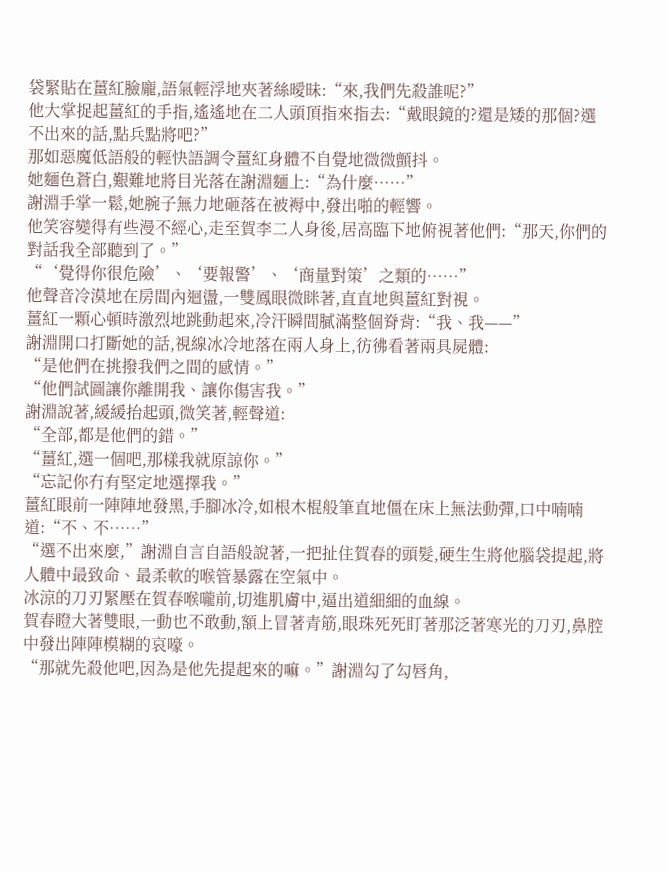袋緊貼在薑紅臉龐,語氣輕浮地夾著絲曖昧:“來,我們先殺誰呢?”
他大掌捉起薑紅的手指,遙遙地在二人頭頂指來指去:“戴眼鏡的?還是矮的那個?選不出來的話,點兵點將吧?”
那如惡魔低語般的輕快語調令薑紅身體不自覺地微微顫抖。
她麵色蒼白,艱難地將目光落在謝淵麵上:“為什麼……”
謝淵手掌一鬆,她腕子無力地砸落在被褥中,發出啪的輕響。
他笑容變得有些漫不經心,走至賀李二人身後,居高臨下地俯視著他們:“那天,你們的對話我全部聽到了。”
“‘覺得你很危險’、‘要報警’、‘商量對策’之類的……”
他聲音冷漠地在房間內迴盪,一雙鳳眼微眯著,直直地與薑紅對視。
薑紅一顆心頓時激烈地跳動起來,冷汗瞬間膩滿整個脊背:“我、我——”
謝淵開口打斷她的話,視線冰冷地落在兩人身上,彷彿看著兩具屍體:
“是他們在挑撥我們之間的感情。”
“他們試圖讓你離開我、讓你傷害我。”
謝淵說著,緩緩抬起頭,微笑著,輕聲道:
“全部,都是他們的錯。”
“薑紅,選一個吧,那樣我就原諒你。”
“忘記你冇有堅定地選擇我。”
薑紅眼前一陣陣地發黑,手腳冰冷,如根木棍般筆直地僵在床上無法動彈,口中喃喃道:“不、不……”
“選不出來麼,”謝淵自言自語般說著,一把扯住賀春的頭髮,硬生生將他腦袋提起,將人體中最致命、最柔軟的喉管暴露在空氣中。
冰涼的刀刃緊壓在賀春喉嚨前,切進肌膚中,逼出道細細的血線。
賀春瞪大著雙眼,一動也不敢動,額上冒著青筋,眼珠死死盯著那泛著寒光的刀刃,鼻腔中發出陣陣模糊的哀嚎。
“那就先殺他吧,因為是他先提起來的嘛。”謝淵勾了勾唇角,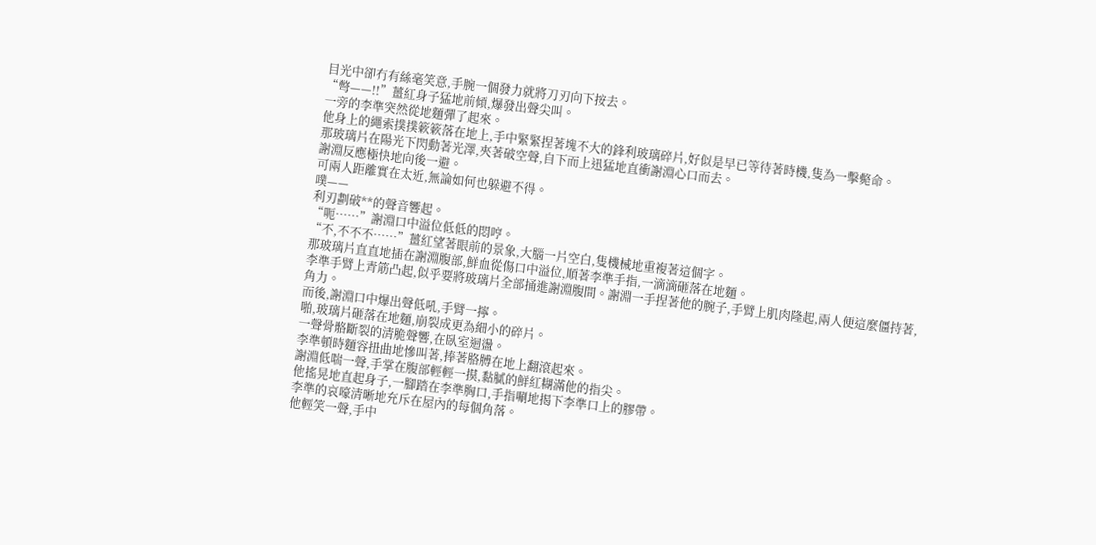目光中卻冇有絲毫笑意,手腕一個發力就將刀刃向下按去。
“彆——!!”薑紅身子猛地前傾,爆發出聲尖叫。
一旁的李準突然從地麵彈了起來。
他身上的繩索撲撲簌簌落在地上,手中緊緊捏著塊不大的鋒利玻璃碎片,好似是早已等待著時機,隻為一擊斃命。
那玻璃片在陽光下閃動著光澤,夾著破空聲,自下而上迅猛地直衝謝淵心口而去。
謝淵反應極快地向後一避。
可兩人距離實在太近,無論如何也躲避不得。
噗——
利刃劃破**的聲音響起。
“呃……”謝淵口中溢位低低的悶哼。
“不,不不不……”薑紅望著眼前的景象,大腦一片空白,隻機械地重複著這個字。
那玻璃片直直地插在謝淵腹部,鮮血從傷口中溢位,順著李準手指,一滴滴砸落在地麵。
李準手臂上青筋凸起,似乎要將玻璃片全部捅進謝淵腹間。謝淵一手捏著他的腕子,手臂上肌肉隆起,兩人便這麼僵持著,角力。
而後,謝淵口中爆出聲低吼,手臂一擰。
啪,玻璃片砸落在地麵,崩裂成更為細小的碎片。
一聲骨骼斷裂的清脆聲響,在臥室迴盪。
李準頓時麵容扭曲地慘叫著,捧著胳膊在地上翻滾起來。
謝淵低喘一聲,手掌在腹部輕輕一摸,黏膩的鮮紅糊滿他的指尖。
他搖晃地直起身子,一腳踏在李準胸口,手指唰地揭下李準口上的膠帶。
李準的哀嚎清晰地充斥在屋內的每個角落。
他輕笑一聲,手中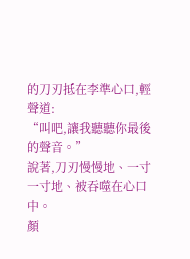的刀刃抵在李準心口,輕聲道:
“叫吧,讓我聽聽你最後的聲音。”
說著,刀刃慢慢地、一寸一寸地、被吞噬在心口中。
顏